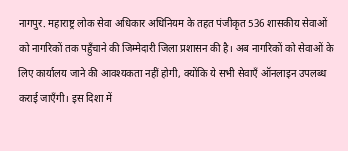नागपुर. महाराष्ट्र लोक सेवा अधिकार अधिनियम के तहत पंजीकृत 536 शासकीय सेवाओं को नागरिकों तक पहुँचाने की जिम्मेदारी जिला प्रशासन की है। अब नागरिकों को सेवाओं के लिए कार्यालय जाने की आवश्यकता नहीं होगी, क्योंकि ये सभी सेवाएँ ऑनलाइन उपलब्ध कराई जाएँगी। इस दिशा में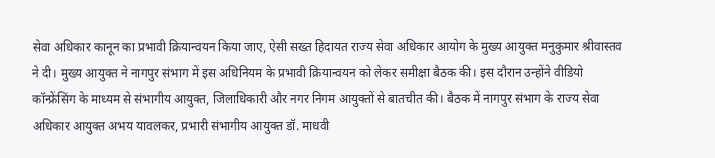सेवा अधिकार कानून का प्रभावी क्रियान्वयन किया जाए, ऐसी सख्त हिदायत राज्य सेवा अधिकार आयोग के मुख्य आयुक्त मनुकुमार श्रीवास्तव ने दी। मुख्य आयुक्त ने नागपुर संभाग में इस अधिनियम के प्रभावी क्रियान्वयन को लेकर समीक्षा बैठक की। इस दौरान उन्होंने वीडियो कॉन्फ्रेंसिंग के माध्यम से संभागीय आयुक्त, जिलाधिकारी और नगर निगम आयुक्तों से बातचीत की। बैठक में नागपुर संभाग के राज्य सेवा अधिकार आयुक्त अभय यावलकर, प्रभारी संभागीय आयुक्त डॉ. माधवी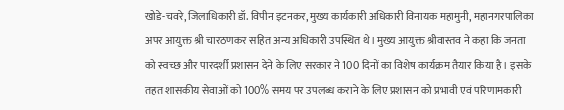खोडे-चवरे, जिलाधिकारी डॉ. विपीन इटनकर, मुख्य कार्यकारी अधिकारी विनायक महामुनी, महानगरपालिका अपर आयुक्त श्री चारठणकर सहित अन्य अधिकारी उपस्थित थे। मुख्य आयुक्त श्रीवास्तव ने कहा कि जनता को स्वच्छ और पारदर्शी प्रशासन देने के लिए सरकार ने 100 दिनों का विशेष कार्यक्रम तैयार किया है। इसके तहत शासकीय सेवाओं को 100% समय पर उपलब्ध कराने के लिए प्रशासन को प्रभावी एवं परिणामकारी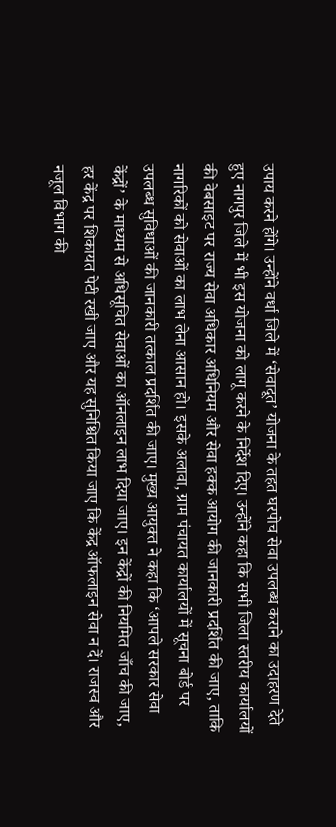उपाय करने होंगे। उन्होंने वर्धा जिले में ‘सेवादूत’ योजना के तहत घरपोच सेवा उपलब्ध कराने का उदाहरण देते हुए नागपुर जिले में भी इस योजना को लागू करने के निर्देश दिए। उन्होंने कहा कि सभी जिला स्तरीय कार्यालयों की वेबसाइट पर राज्य सेवा अधिकार अधिनियम और सेवा हक्क आयोग की जानकारी प्रदर्शित की जाए, ताकि नागरिकों को सेवाओं का लाभ लेना आसान हो। इसके अलावा, ग्राम पंचायत कार्यालयों में सूचना बोर्ड पर उपलब्ध सुविधाओं की जानकारी तत्काल प्रदर्शित की जाए। मुख्य आयुक्त ने कहा कि ‘आपले सरकार सेवा केंद्रों’ के माध्यम से अधिसूचित सेवाओं का ऑनलाइन लाभ दिया जाए। इन केंद्रों की नियमित जाँच की जाए, हर केंद्र पर शिकायत पेटी रखी जाए और यह सुनिश्चित किया जाए कि केंद्र ऑफलाइन सेवा न दें। राजस्व और नजूल विभाग की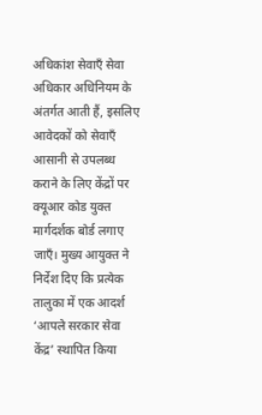अधिकांश सेवाएँ सेवा अधिकार अधिनियम के अंतर्गत आती हैं, इसलिए आवेदकों को सेवाएँ आसानी से उपलब्ध कराने के लिए केंद्रों पर क्यूआर कोड युक्त मार्गदर्शक बोर्ड लगाए जाएँ। मुख्य आयुक्त ने निर्देश दिए कि प्रत्येक तालुका में एक आदर्श ‘आपले सरकार सेवा केंद्र’ स्थापित किया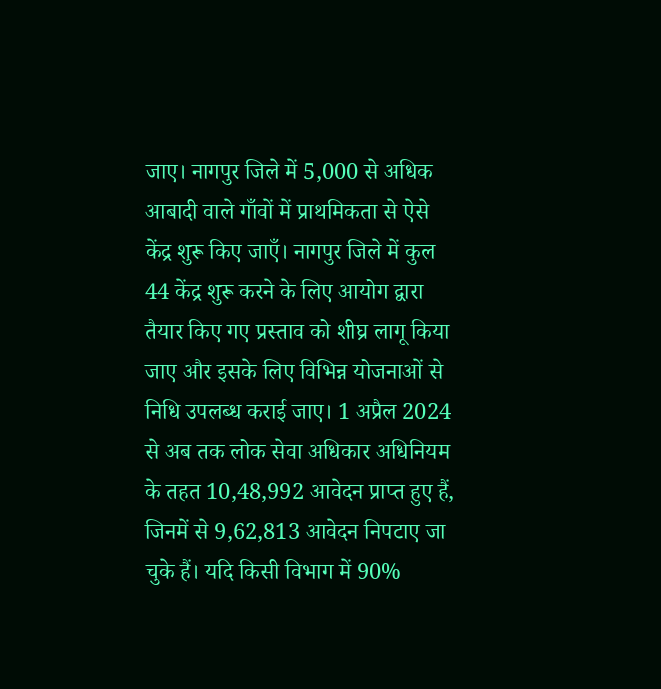जाए। नागपुर जिले में 5,000 से अधिक आबादी वाले गाँवों में प्राथमिकता से ऐसे केंद्र शुरू किए जाएँ। नागपुर जिले में कुल 44 केंद्र शुरू करने के लिए आयोग द्वारा तैयार किए गए प्रस्ताव को शीघ्र लागू किया जाए और इसके लिए विभिन्न योजनाओं से निधि उपलब्ध कराई जाए। 1 अप्रैल 2024 से अब तक लोक सेवा अधिकार अधिनियम के तहत 10,48,992 आवेदन प्राप्त हुए हैं, जिनमें से 9,62,813 आवेदन निपटाए जा चुके हैं। यदि किसी विभाग में 90%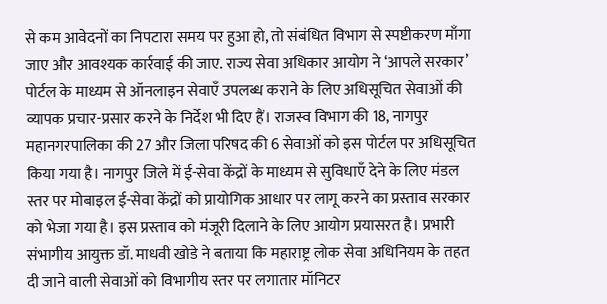से कम आवेदनों का निपटारा समय पर हुआ हो, तो संबंधित विभाग से स्पष्टीकरण माँगा जाए और आवश्यक कार्रवाई की जाए. राज्य सेवा अधिकार आयोग ने ‘आपले सरकार’ पोर्टल के माध्यम से ऑनलाइन सेवाएँ उपलब्ध कराने के लिए अधिसूचित सेवाओं की व्यापक प्रचार-प्रसार करने के निर्देश भी दिए हैं। राजस्व विभाग की 18, नागपुर महानगरपालिका की 27 और जिला परिषद की 6 सेवाओं को इस पोर्टल पर अधिसूचित किया गया है। नागपुर जिले में ई-सेवा केंद्रों के माध्यम से सुविधाएँ देने के लिए मंडल स्तर पर मोबाइल ई-सेवा केंद्रों को प्रायोगिक आधार पर लागू करने का प्रस्ताव सरकार को भेजा गया है। इस प्रस्ताव को मंजूरी दिलाने के लिए आयोग प्रयासरत है। प्रभारी संभागीय आयुक्त डॉ. माधवी खोडे ने बताया कि महाराष्ट्र लोक सेवा अधिनियम के तहत दी जाने वाली सेवाओं को विभागीय स्तर पर लगातार मॉनिटर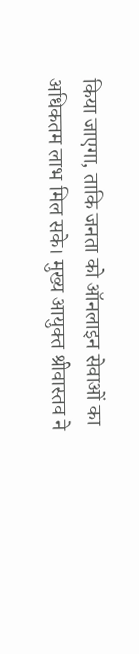किया जाएगा, ताकि जनता को ऑनलाइन सेवाओं का अधिकतम लाभ मिल सके। मुख्य आयुक्त श्रीवास्तव ने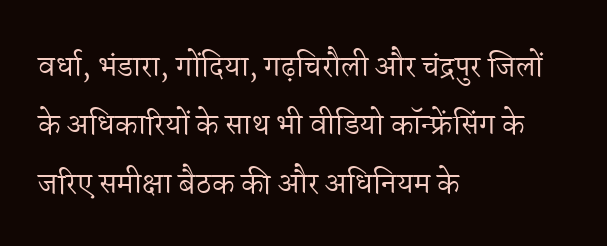वर्धा, भंडारा, गोंदिया, गढ़चिरौली और चंद्रपुर जिलों के अधिकारियों के साथ भी वीडियो कॉन्फ्रेंसिंग के जरिए समीक्षा बैठक की और अधिनियम के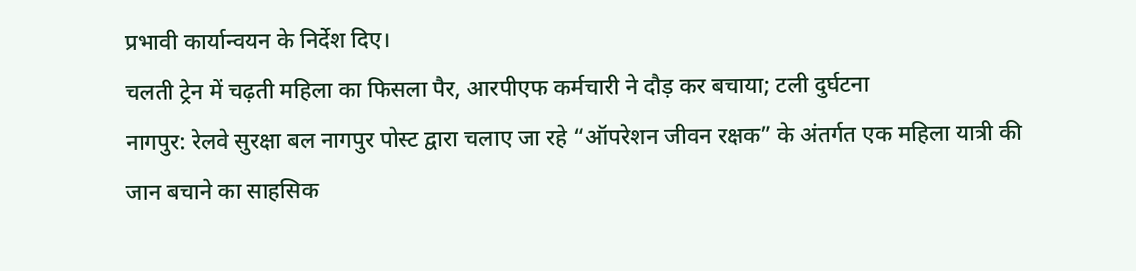प्रभावी कार्यान्वयन के निर्देश दिए।
चलती ट्रेन में चढ़ती महिला का फिसला पैर, आरपीएफ कर्मचारी ने दौड़ कर बचाया; टली दुर्घटना
नागपुर: रेलवे सुरक्षा बल नागपुर पोस्ट द्वारा चलाए जा रहे “ऑपरेशन जीवन रक्षक” के अंतर्गत एक महिला यात्री की जान बचाने का साहसिक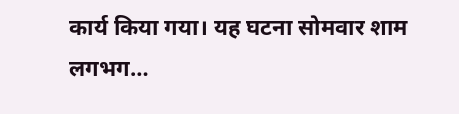कार्य किया गया। यह घटना सोमवार शाम लगभग…